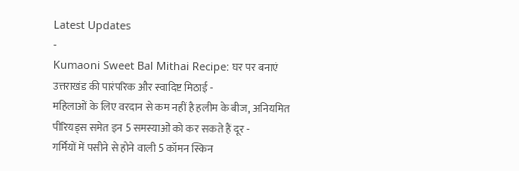Latest Updates
-
Kumaoni Sweet Bal Mithai Recipe: घर पर बनाएं उत्तराखंड की पारंपरिक और स्वादिष्ट मिठाई -
महिलाओं के लिए वरदान से कम नहीं है हलीम के बीज, अनियमित पीरियड्स समेत इन 5 समस्याओं को कर सकते हैं दूर -
गर्मियों में पसीने से होने वाली 5 कॉमन स्किन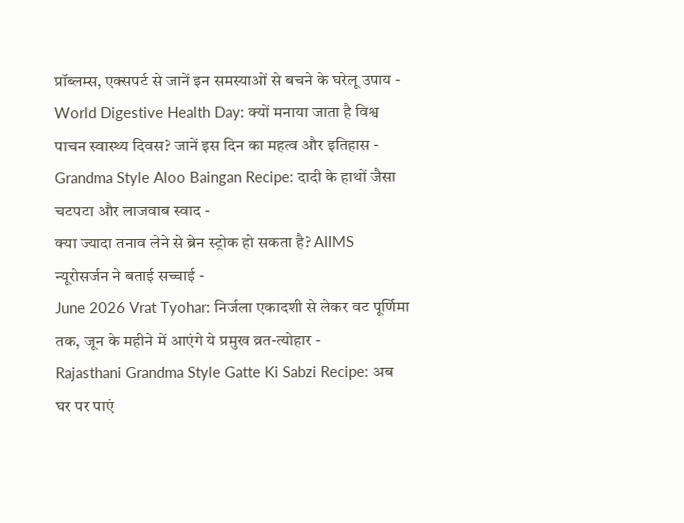प्रॉब्लम्स, एक्सपर्ट से जानें इन समस्याओं से बचने के घरेलू उपाय -
World Digestive Health Day: क्यों मनाया जाता है विश्व पाचन स्वास्थ्य दिवस? जानें इस दिन का महत्व और इतिहास -
Grandma Style Aloo Baingan Recipe: दादी के हाथों जैसा चटपटा और लाजवाब स्वाद -
क्या ज्यादा तनाव लेने से ब्रेन स्ट्रोक हो सकता है? AIIMS न्यूरोसर्जन ने बताई सच्चाई -
June 2026 Vrat Tyohar: निर्जला एकादशी से लेकर वट पूर्णिमा तक, जून के महीने में आएंगे ये प्रमुख व्रत-त्योहार -
Rajasthani Grandma Style Gatte Ki Sabzi Recipe: अब घर पर पाएं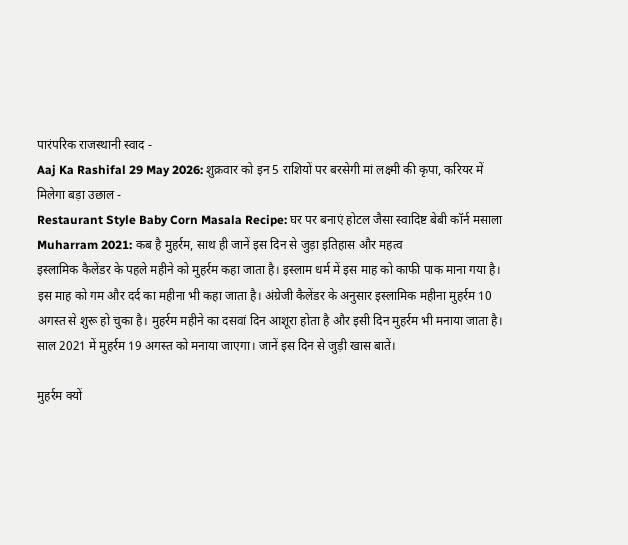पारंपरिक राजस्थानी स्वाद -
Aaj Ka Rashifal 29 May 2026: शुक्रवार को इन 5 राशियों पर बरसेगी मां लक्ष्मी की कृपा, करियर में मिलेगा बड़ा उछाल -
Restaurant Style Baby Corn Masala Recipe: घर पर बनाएं होटल जैसा स्वादिष्ट बेबी कॉर्न मसाला
Muharram 2021: कब है मुहर्रम, साथ ही जानें इस दिन से जुड़ा इतिहास और महत्व
इस्लामिक कैलेंडर के पहले महीने को मुहर्रम कहा जाता है। इस्लाम धर्म में इस माह को काफी पाक माना गया है। इस माह को गम और दर्द का महीना भी कहा जाता है। अंग्रेजी कैलेंडर के अनुसार इस्लामिक महीना मुहर्रम 10 अगस्त से शुरू हो चुका है। मुहर्रम महीने का दसवां दिन आशूरा होता है और इसी दिन मुहर्रम भी मनाया जाता है। साल 2021 में मुहर्रम 19 अगस्त को मनाया जाएगा। जानें इस दिन से जुड़ी खास बातें।

मुहर्रम क्यों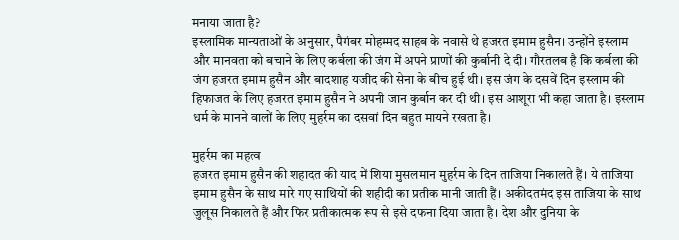मनाया जाता है?
इस्लामिक मान्यताओं के अनुसार, पैगंबर मोहम्मद साहब के नवासे थे हजरत इमाम हुसैन। उन्होंने इस्लाम और मानवता को बचाने के लिए कर्बला की जंग में अपने प्राणों की कुर्बानी दे दी। गौरतलब है कि कर्बला की जंग हजरत इमाम हुसैन और बादशाह यजीद की सेना के बीच हुई थी। इस जंग के दसवें दिन इस्लाम की हिफाजत के लिए हजरत इमाम हुसैन ने अपनी जान कुर्बान कर दी थी। इस आशूरा भी कहा जाता है। इस्लाम धर्म के मानने वालों के लिए मुहर्रम का दसवां दिन बहुत मायने रखता है।

मुहर्रम का महत्व
हजरत इमाम हुसैन की शहादत की याद में शिया मुसलमान मुहर्रम के दिन ताजिया निकालते हैं। ये ताजिया इमाम हुसैन के साथ मारे गए साथियों की शहीदी का प्रतीक मानी जाती हैं। अकीदतमंद इस ताजिया के साथ जुलूस निकालते हैं और फिर प्रतीकात्मक रूप से इसे दफना दिया जाता है। देश और दुनिया के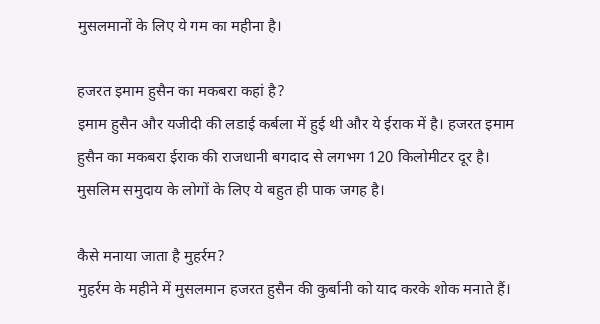मुसलमानों के लिए ये गम का महीना है।

हजरत इमाम हुसैन का मकबरा कहां है?
इमाम हुसैन और यजीदी की लडाई कर्बला में हुई थी और ये ईराक में है। हजरत इमाम हुसैन का मकबरा ईराक की राजधानी बगदाद से लगभग 120 किलोमीटर दूर है। मुसलिम समुदाय के लोगों के लिए ये बहुत ही पाक जगह है।

कैसे मनाया जाता है मुहर्रम?
मुहर्रम के महीने में मुसलमान हजरत हुसैन की कुर्बानी को याद करके शोक मनाते हैं।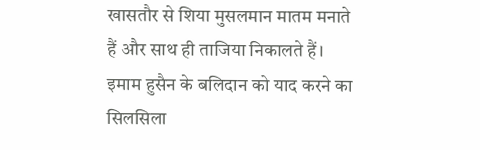खासतौर से शिया मुसलमान मातम मनाते हैं और साथ ही ताजिया निकालते हैं। इमाम हुसैन के बलिदान को याद करने का सिलसिला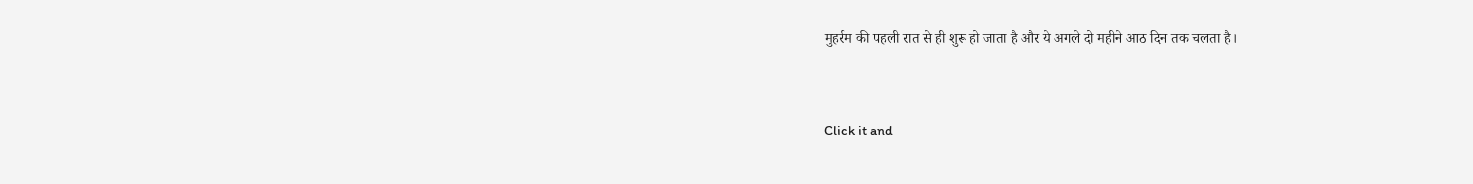मुहर्रम की पहली रात से ही शुरू हो जाता है और ये अगले दो महीने आठ दिन तक चलता है।



Click it and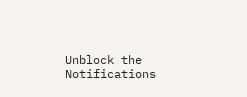Unblock the Notifications